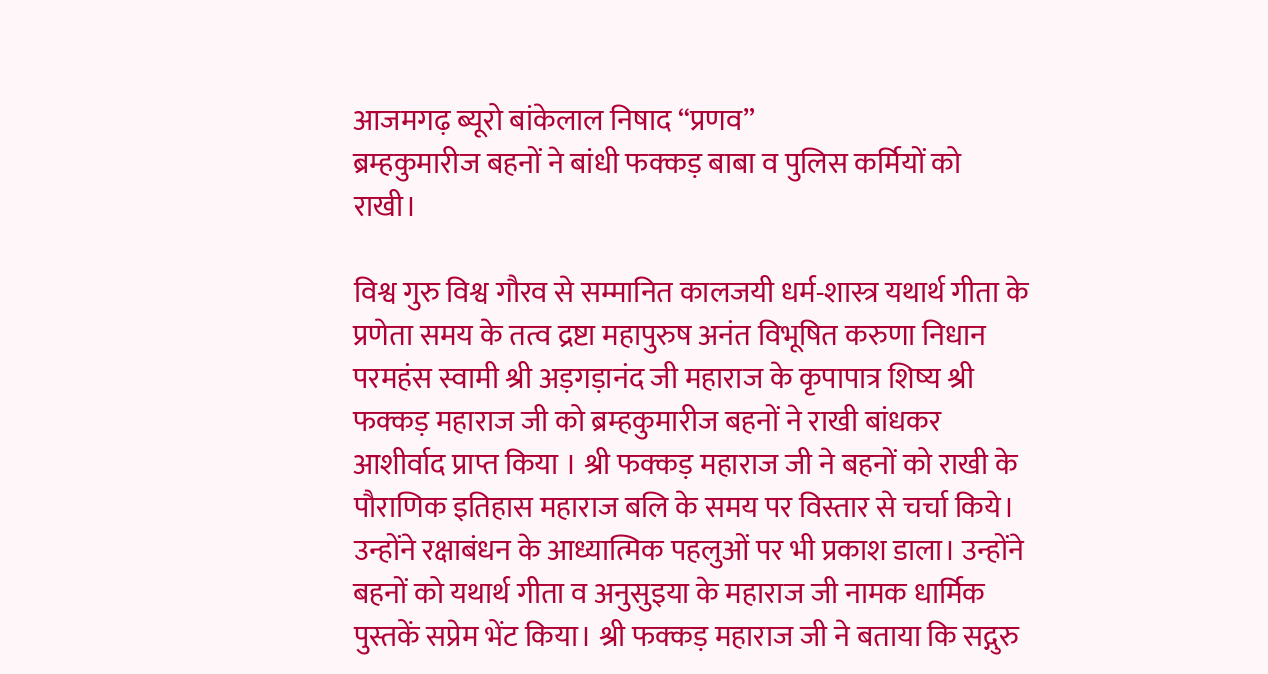आजमगढ़ ब्यूरो बांकेलाल निषाद “प्रणव”
ब्रम्हकुमारीज बहनों ने बांधी फक्कड़ बाबा व पुलिस कर्मियों को राखी।

विश्व गुरु विश्व गौरव से सम्मानित कालजयी धर्म-शास्त्र यथार्थ गीता के प्रणेता समय के तत्व द्रष्टा महापुरुष अनंत विभूषित करुणा निधान परमहंस स्वामी श्री अड़गड़ानंद जी महाराज के कृपापात्र शिष्य श्री फक्कड़ महाराज जी को ब्रम्हकुमारीज बहनों ने राखी बांधकर आशीर्वाद प्राप्त किया । श्री फक्कड़ महाराज जी ने बहनों को राखी के पौराणिक इतिहास महाराज बलि के समय पर विस्तार से चर्चा किये। उन्होंने रक्षाबंधन के आध्यात्मिक पहलुओं पर भी प्रकाश डाला। उन्होंने बहनों को यथार्थ गीता व अनुसुइया के महाराज जी नामक धार्मिक पुस्तकें सप्रेम भेंट किया। श्री फक्कड़ महाराज जी ने बताया कि सद्गुरु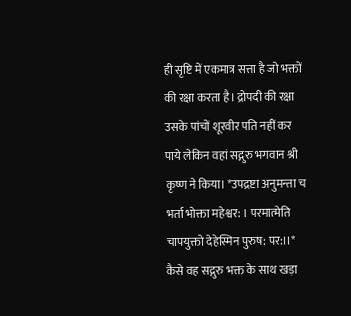ही सृष्टि में एकमात्र सत्ता है जो भक्तों की रक्षा करता है। द्रोपदी की रक्षा उसके पांचों शूरवीर पति नहीं कर पाये लेकिन वहां सद्गुरु भगवान श्री कृष्ण ने किया। *उपद्रष्टा अनुमन्ता च भर्ता भोक्ता महेश्वर: । परमात्मेति चापयुक्तो देहेस्मिन पुरुष: पर:।।* कैसे वह सद्गुरु भक्त के साथ खड़ा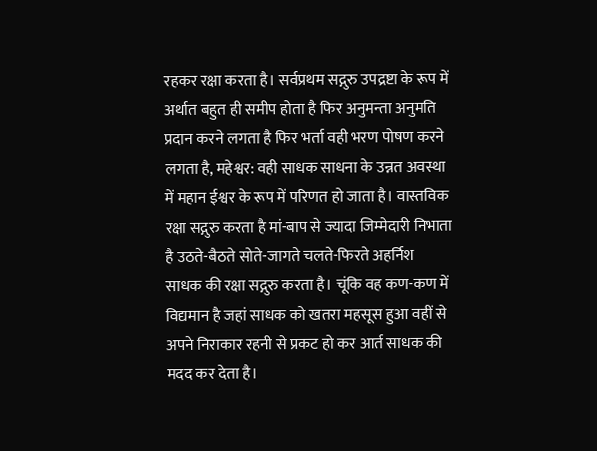रहकर रक्षा करता है। सर्वप्रथम सद्गुरु उपद्रष्टा के रूप में अर्थात बहुत ही समीप होता है फिर अनुमन्ता अनुमति प्रदान करने लगता है फिर भर्ता वही भरण पोषण करने लगता है, महेश्वर: वही साधक साधना के उन्नत अवस्था में महान ईश्वर के रूप में परिणत हो जाता है। वास्तविक रक्षा सद्गुरु करता है मां-बाप से ज्यादा जिम्मेदारी निभाता है उठते-बैठते सोते-जागते चलते-फिरते अहर्निश साधक की रक्षा सद्गुरु करता है। चूंकि वह कण-कण में विद्यमान है जहां साधक को खतरा महसूस हुआ वहीं से अपने निराकार रहनी से प्रकट हो कर आर्त साधक की मदद कर देता है।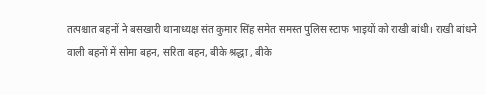तत्पश्चात बहनों ने बसखारी थानाध्यक्ष संत कुमार सिंह समेत समस्त पुलिस स्टाफ भाइयों को राखी बांधी। राखी बांधने वाली बहनों में सोमा बहन, सरिता बहन, बीके श्रद्धा , बीके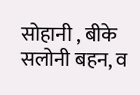सोहानी , बीके सलोनी बहन, व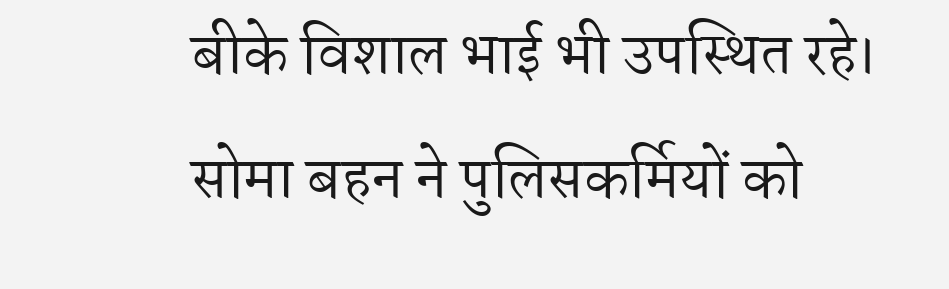बीके विशाल भाई भी उपस्थित रहे। सोमा बहन ने पुलिसकर्मियों को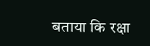बताया कि रक्षा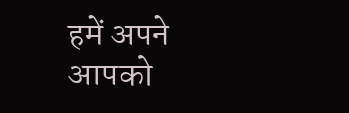हमें अपने आपको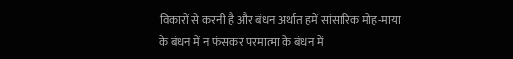विकारों से करनी है और बंधन अर्थात हमें सांसारिक मोह-माया के बंधन में न फंसकर परमात्मा के बंधन में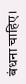बंधना चाहिए।